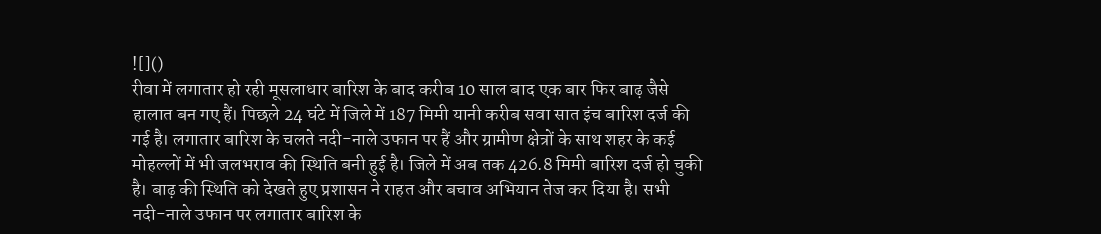![]()
रीवा में लगातार हो रही मूसलाधार बारिश के बाद करीब 10 साल बाद एक बार फिर बाढ़ जैसे हालात बन गए हैं। पिछले 24 घंटे में जिले में 187 मिमी यानी करीब सवा सात इंच बारिश दर्ज की गई है। लगातार बारिश के चलते नदी-नाले उफान पर हैं और ग्रामीण क्षेत्रों के साथ शहर के कई मोहल्लों में भी जलभराव की स्थिति बनी हुई है। जिले में अब तक 426.8 मिमी बारिश दर्ज हो चुकी है। बाढ़ की स्थिति को देखते हुए प्रशासन ने राहत और बचाव अभियान तेज कर दिया है। सभी नदी-नाले उफान पर लगातार बारिश के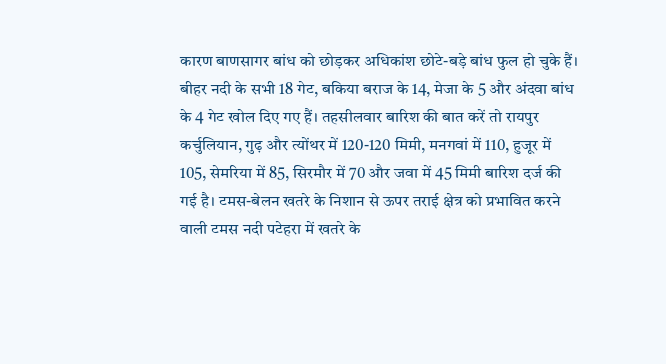कारण बाणसागर बांध को छोड़कर अधिकांश छोटे-बड़े बांध फुल हो चुके हैं। बीहर नदी के सभी 18 गेट, बकिया बराज के 14, मेजा के 5 और अंदवा बांध के 4 गेट खोल दिए गए हैं। तहसीलवार बारिश की बात करें तो रायपुर कर्चुलियान, गुढ़ और त्योंथर में 120-120 मिमी, मनगवां में 110, हुजूर में 105, सेमरिया में 85, सिरमौर में 70 और जवा में 45 मिमी बारिश दर्ज की गई है। टमस-बेलन खतरे के निशान से ऊपर तराई क्षेत्र को प्रभावित करने वाली टमस नदी पटेहरा में खतरे के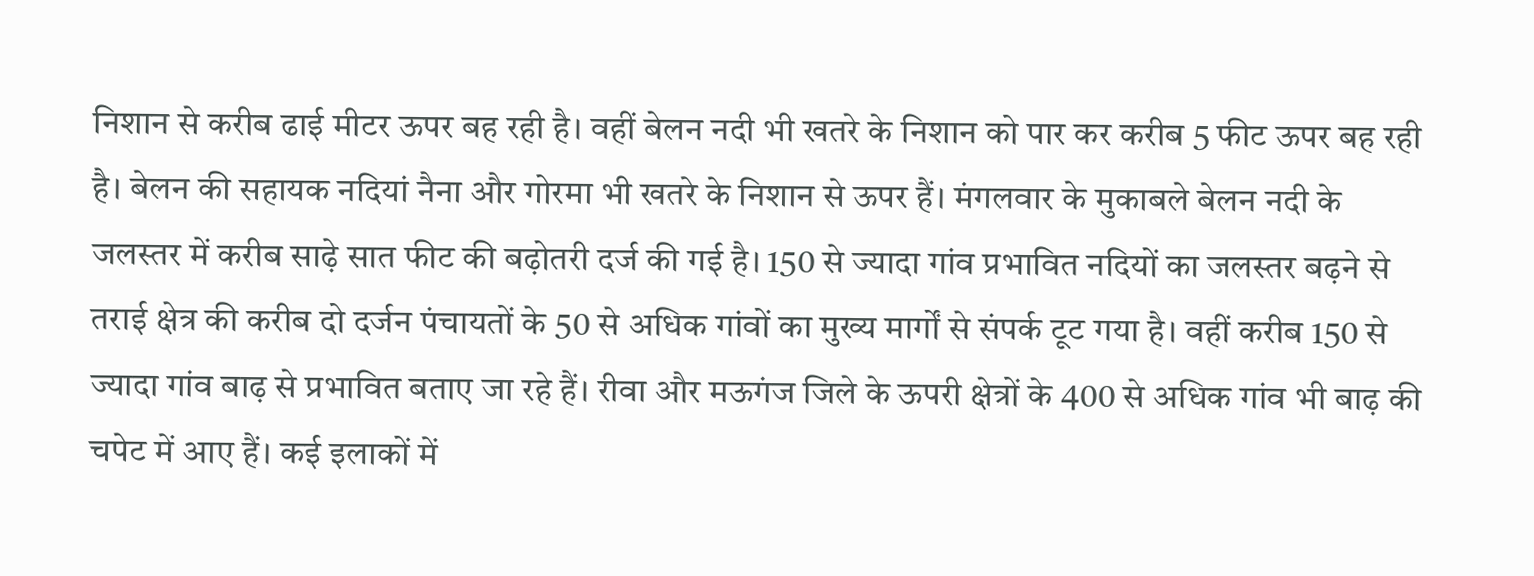निशान से करीब ढाई मीटर ऊपर बह रही है। वहीं बेलन नदी भी खतरे के निशान को पार कर करीब 5 फीट ऊपर बह रही है। बेलन की सहायक नदियां नैना और गोरमा भी खतरे के निशान से ऊपर हैं। मंगलवार के मुकाबले बेलन नदी के जलस्तर में करीब साढ़े सात फीट की बढ़ोतरी दर्ज की गई है। 150 से ज्यादा गांव प्रभावित नदियों का जलस्तर बढ़ने से तराई क्षेत्र की करीब दो दर्जन पंचायतों के 50 से अधिक गांवों का मुख्य मार्गों से संपर्क टूट गया है। वहीं करीब 150 से ज्यादा गांव बाढ़ से प्रभावित बताए जा रहे हैं। रीवा और मऊगंज जिले के ऊपरी क्षेत्रों के 400 से अधिक गांव भी बाढ़ की चपेट में आए हैं। कई इलाकों में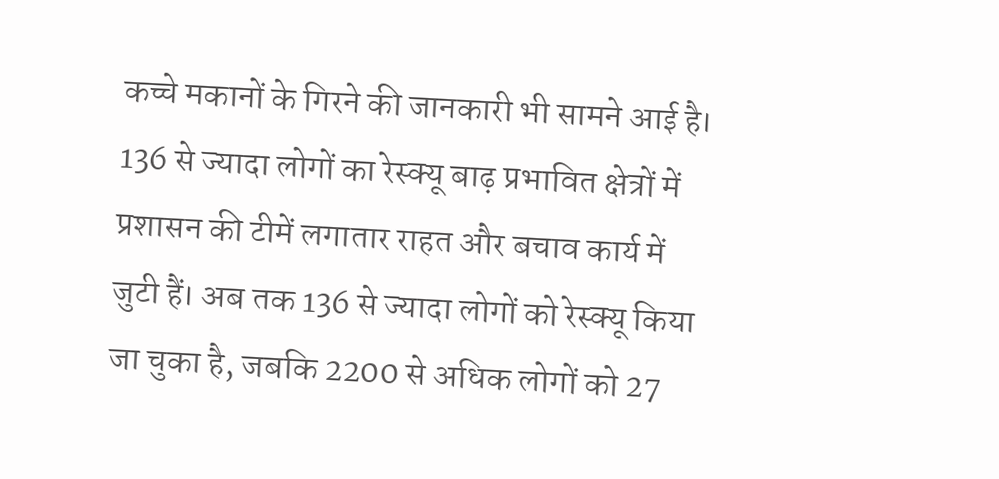कच्चे मकानों के गिरने की जानकारी भी सामने आई है। 136 से ज्यादा लोगों का रेस्क्यू बाढ़ प्रभावित क्षेत्रों में प्रशासन की टीमें लगातार राहत और बचाव कार्य में जुटी हैं। अब तक 136 से ज्यादा लोगों को रेस्क्यू किया जा चुका है, जबकि 2200 से अधिक लोगों को 27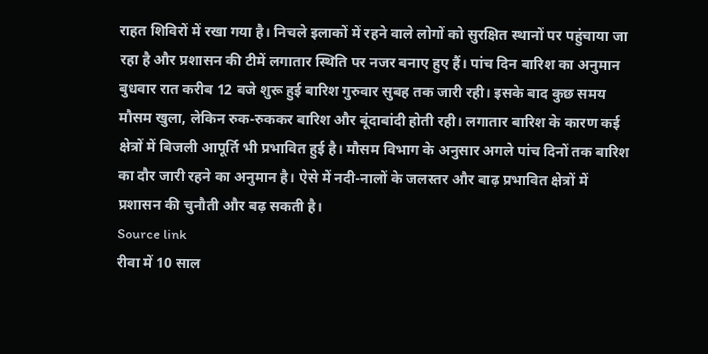राहत शिविरों में रखा गया है। निचले इलाकों में रहने वाले लोगों को सुरक्षित स्थानों पर पहुंचाया जा रहा है और प्रशासन की टीमें लगातार स्थिति पर नजर बनाए हुए हैं। पांच दिन बारिश का अनुमान बुधवार रात करीब 12 बजे शुरू हुई बारिश गुरुवार सुबह तक जारी रही। इसके बाद कुछ समय मौसम खुला, लेकिन रुक-रुककर बारिश और बूंदाबांदी होती रही। लगातार बारिश के कारण कई क्षेत्रों में बिजली आपूर्ति भी प्रभावित हुई है। मौसम विभाग के अनुसार अगले पांच दिनों तक बारिश का दौर जारी रहने का अनुमान है। ऐसे में नदी-नालों के जलस्तर और बाढ़ प्रभावित क्षेत्रों में प्रशासन की चुनौती और बढ़ सकती है।
Source link
रीवा में 10 साल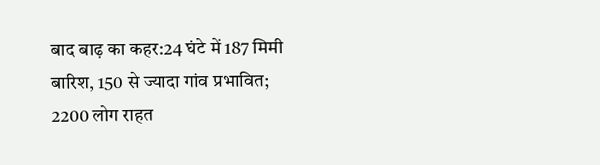बाद बाढ़ का कहर:24 घंटे में 187 मिमी बारिश, 150 से ज्यादा गांव प्रभावित; 2200 लोग राहत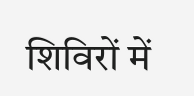शिविरों में